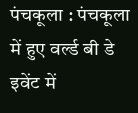पंचकूला : पंचकूला में हुए वर्ल्ड बी डे इवेंट में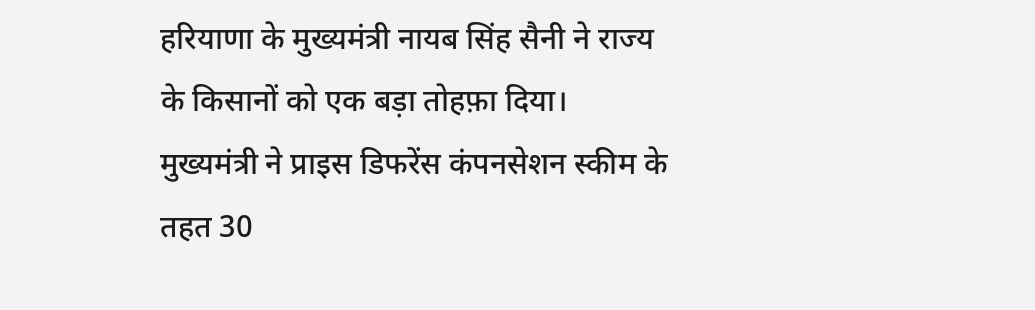हरियाणा के मुख्यमंत्री नायब सिंह सैनी ने राज्य के किसानों को एक बड़ा तोहफ़ा दिया। मुख्यमंत्री ने प्राइस डिफरेंस कंपनसेशन स्कीम के तहत 30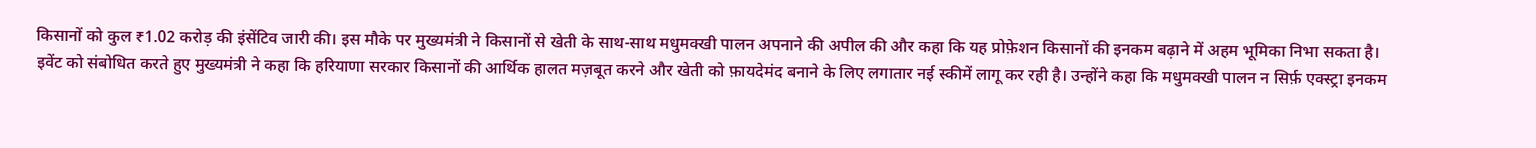किसानों को कुल ₹1.02 करोड़ की इंसेंटिव जारी की। इस मौके पर मुख्यमंत्री ने किसानों से खेती के साथ-साथ मधुमक्खी पालन अपनाने की अपील की और कहा कि यह प्रोफ़ेशन किसानों की इनकम बढ़ाने में अहम भूमिका निभा सकता है।
इवेंट को संबोधित करते हुए मुख्यमंत्री ने कहा कि हरियाणा सरकार किसानों की आर्थिक हालत मज़बूत करने और खेती को फ़ायदेमंद बनाने के लिए लगातार नई स्कीमें लागू कर रही है। उन्होंने कहा कि मधुमक्खी पालन न सिर्फ़ एक्स्ट्रा इनकम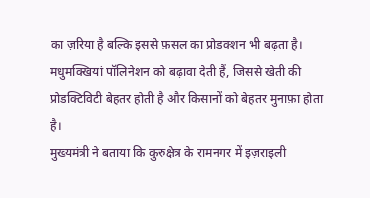का ज़रिया है बल्कि इससे फ़सल का प्रोडक्शन भी बढ़ता है। मधुमक्खियां पॉलिनेशन को बढ़ावा देती हैं, जिससे खेती की प्रोडक्टिविटी बेहतर होती है और किसानों को बेहतर मुनाफ़ा होता है।
मुख्यमंत्री ने बताया कि कुरुक्षेत्र के रामनगर में इज़राइली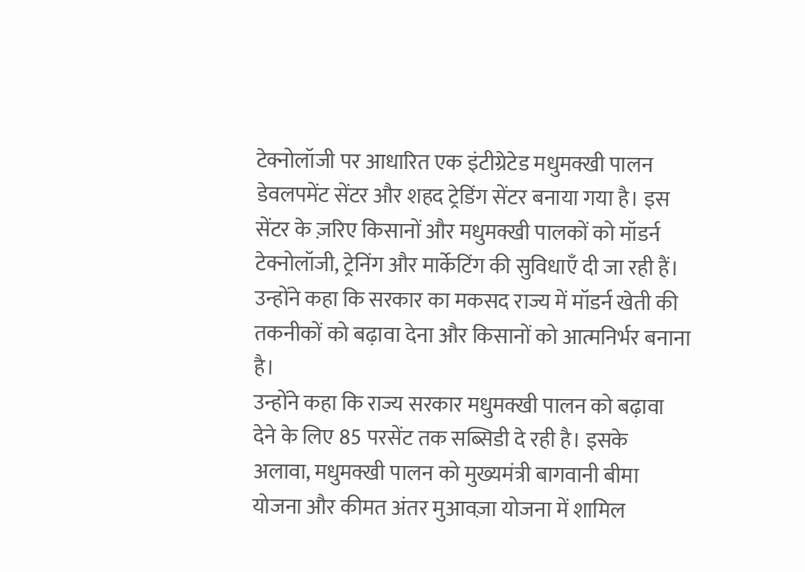टेक्नोलॉजी पर आधारित एक इंटीग्रेटेड मधुमक्खी पालन डेवलपमेंट सेंटर और शहद ट्रेडिंग सेंटर बनाया गया है। इस सेंटर के ज़रिए किसानों और मधुमक्खी पालकों को मॉडर्न टेक्नोलॉजी, ट्रेनिंग और मार्केटिंग की सुविधाएँ दी जा रही हैं। उन्होंने कहा कि सरकार का मकसद राज्य में मॉडर्न खेती की तकनीकों को बढ़ावा देना और किसानों को आत्मनिर्भर बनाना है।
उन्होंने कहा कि राज्य सरकार मधुमक्खी पालन को बढ़ावा देने के लिए 85 परसेंट तक सब्सिडी दे रही है। इसके अलावा, मधुमक्खी पालन को मुख्यमंत्री बागवानी बीमा योजना और कीमत अंतर मुआवज़ा योजना में शामिल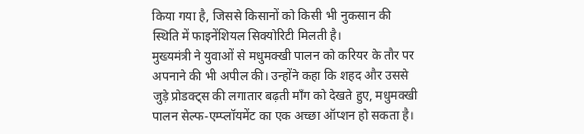किया गया है, जिससे किसानों को किसी भी नुकसान की स्थिति में फाइनेंशियल सिक्योरिटी मिलती है।
मुख्यमंत्री ने युवाओं से मधुमक्खी पालन को करियर के तौर पर अपनाने की भी अपील की। उन्होंने कहा कि शहद और उससे जुड़े प्रोडक्ट्स की लगातार बढ़ती माँग को देखते हुए, मधुमक्खी पालन सेल्फ-एम्प्लॉयमेंट का एक अच्छा ऑप्शन हो सकता है।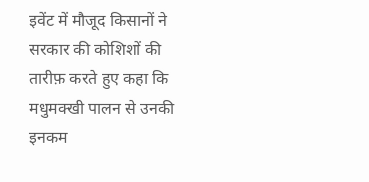इवेंट में मौजूद किसानों ने सरकार की कोशिशों की तारीफ़ करते हुए कहा कि मधुमक्खी पालन से उनकी इनकम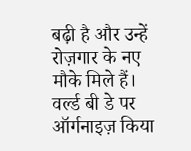बढ़ी है और उन्हें रोज़गार के नए मौके मिले हैं। वर्ल्ड बी डे पर ऑर्गनाइज़ किया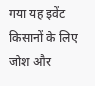गया यह इवेंट किसानों के लिए जोश और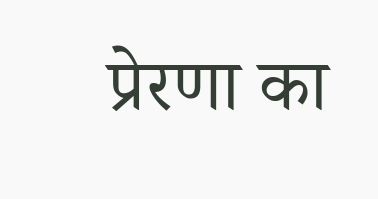प्रेरणा का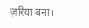ज़रिया बना।